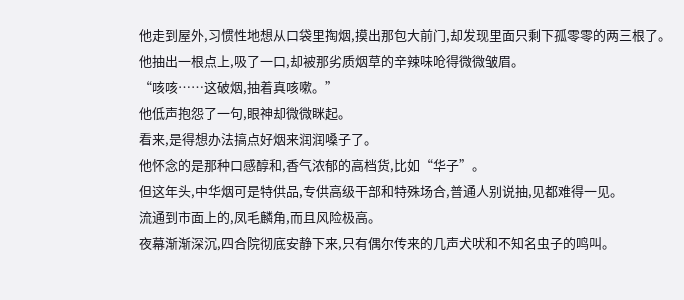他走到屋外,习惯性地想从口袋里掏烟,摸出那包大前门,却发现里面只剩下孤零零的两三根了。
他抽出一根点上,吸了一口,却被那劣质烟草的辛辣味呛得微微皱眉。
“咳咳……这破烟,抽着真咳嗽。”
他低声抱怨了一句,眼神却微微眯起。
看来,是得想办法搞点好烟来润润嗓子了。
他怀念的是那种口感醇和,香气浓郁的高档货,比如“华子”。
但这年头,中华烟可是特供品,专供高级干部和特殊场合,普通人别说抽,见都难得一见。
流通到市面上的,凤毛麟角,而且风险极高。
夜幕渐渐深沉,四合院彻底安静下来,只有偶尔传来的几声犬吠和不知名虫子的鸣叫。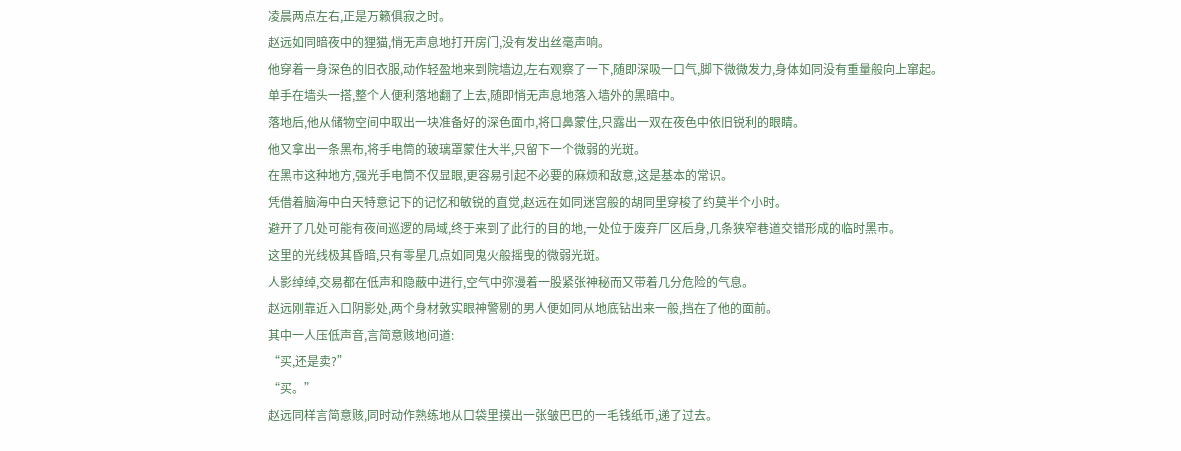凌晨两点左右,正是万籁俱寂之时。
赵远如同暗夜中的狸猫,悄无声息地打开房门,没有发出丝毫声响。
他穿着一身深色的旧衣服,动作轻盈地来到院墙边,左右观察了一下,随即深吸一口气,脚下微微发力,身体如同没有重量般向上窜起。
单手在墙头一搭,整个人便利落地翻了上去,随即悄无声息地落入墙外的黑暗中。
落地后,他从储物空间中取出一块准备好的深色面巾,将口鼻蒙住,只露出一双在夜色中依旧锐利的眼睛。
他又拿出一条黑布,将手电筒的玻璃罩蒙住大半,只留下一个微弱的光斑。
在黑市这种地方,强光手电筒不仅显眼,更容易引起不必要的麻烦和敌意,这是基本的常识。
凭借着脑海中白天特意记下的记忆和敏锐的直觉,赵远在如同迷宫般的胡同里穿梭了约莫半个小时。
避开了几处可能有夜间巡逻的局域,终于来到了此行的目的地,一处位于废弃厂区后身,几条狭窄巷道交错形成的临时黑市。
这里的光线极其昏暗,只有零星几点如同鬼火般摇曳的微弱光斑。
人影绰绰,交易都在低声和隐蔽中进行,空气中弥漫着一股紧张神秘而又带着几分危险的气息。
赵远刚靠近入口阴影处,两个身材敦实眼神警剔的男人便如同从地底钻出来一般,挡在了他的面前。
其中一人压低声音,言简意赅地问道:
“买,还是卖?”
“买。”
赵远同样言简意赅,同时动作熟练地从口袋里摸出一张皱巴巴的一毛钱纸币,递了过去。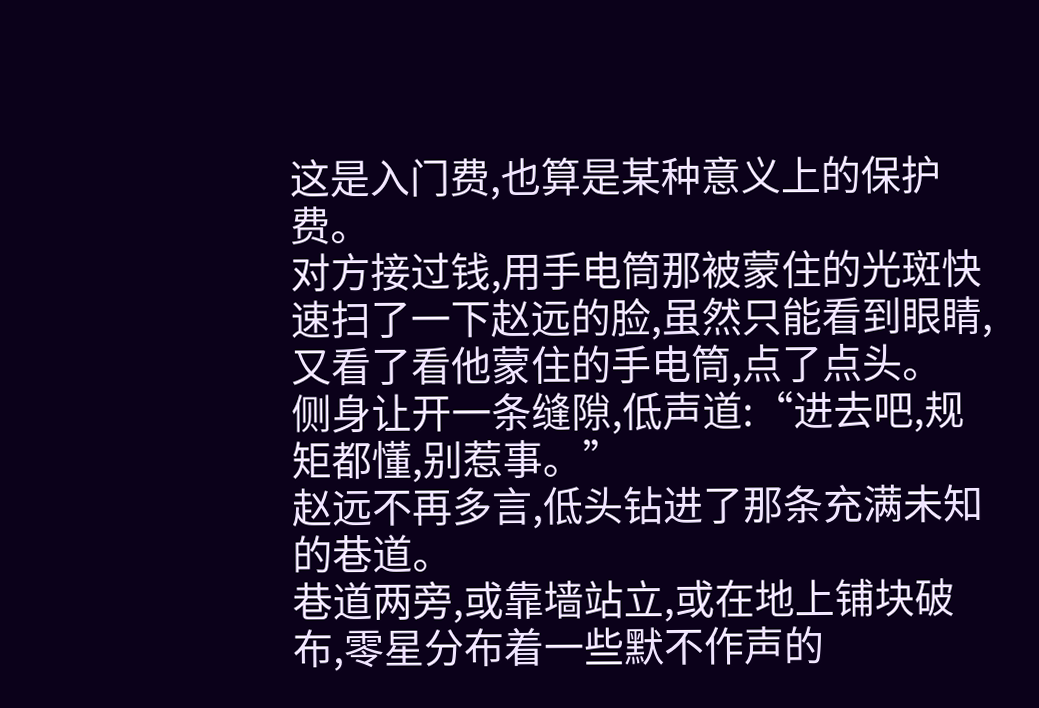这是入门费,也算是某种意义上的保护费。
对方接过钱,用手电筒那被蒙住的光斑快速扫了一下赵远的脸,虽然只能看到眼睛,又看了看他蒙住的手电筒,点了点头。
侧身让开一条缝隙,低声道:“进去吧,规矩都懂,别惹事。”
赵远不再多言,低头钻进了那条充满未知的巷道。
巷道两旁,或靠墙站立,或在地上铺块破布,零星分布着一些默不作声的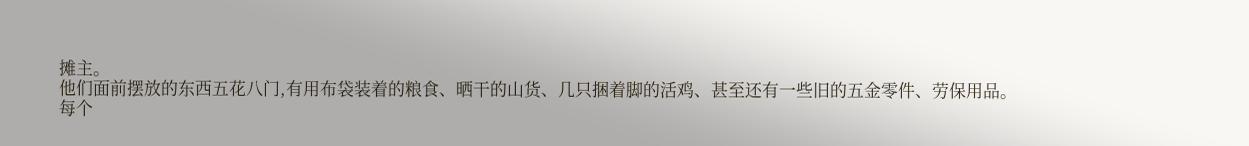摊主。
他们面前摆放的东西五花八门,有用布袋装着的粮食、晒干的山货、几只捆着脚的活鸡、甚至还有一些旧的五金零件、劳保用品。
每个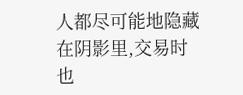人都尽可能地隐藏在阴影里,交易时也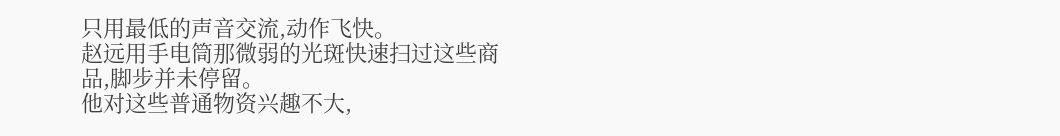只用最低的声音交流,动作飞快。
赵远用手电筒那微弱的光斑快速扫过这些商品,脚步并未停留。
他对这些普通物资兴趣不大,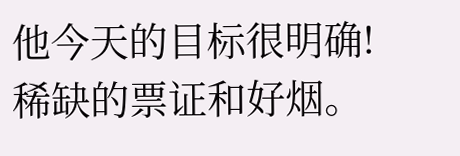他今天的目标很明确!
稀缺的票证和好烟。